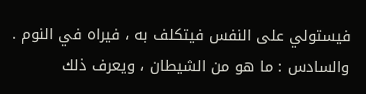فيستولي على النفس فيتكلف به ، فيراه في النوم .
والسادس : ما هو من الشيطان ، ويعرف ذلك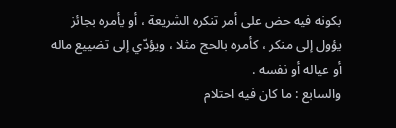بكونه فيه حض على أمر تنكره الشريعة ، أو يأمره بجائز يؤول إلى منكر ، كأمره بالحج مثلا ، ويؤدّي إلى تضييع ماله أو عياله أو نفسه .
والسابع : ما كان فيه احتلام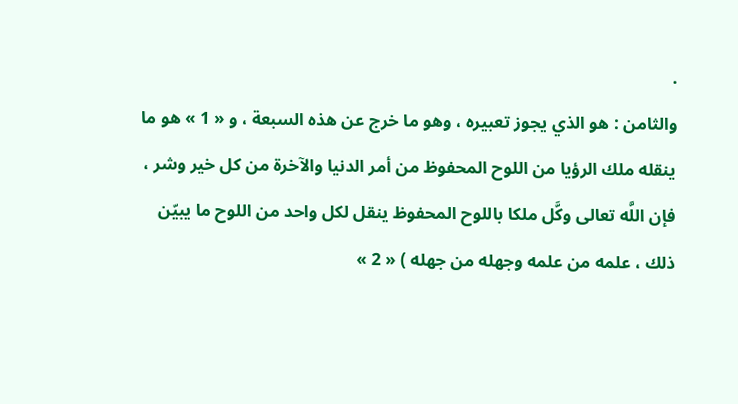.
والثامن : هو الذي يجوز تعبيره ، وهو ما خرج عن هذه السبعة ، و « 1 » هو ما ينقله ملك الرؤيا من اللوح المحفوظ من أمر الدنيا والآخرة من كل خير وشر ، فإن اللَّه تعالى وكَّل ملكا باللوح المحفوظ ينقل لكل واحد من اللوح ما يبيّن ذلك ، علمه من علمه وجهله من جهله ) « 2 »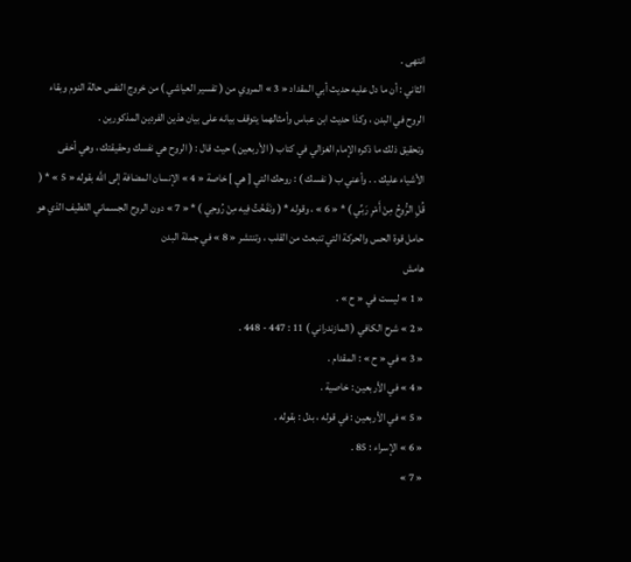انتهى .
الثاني : أن ما دل عليه حديث أبي المقداد « 3 » المروي من ( تفسير العياشي ) من خروج النفس حالة النوم وبقاء الروح في البدن ، وكذا حديث ابن عباس وأمثالهما يتوقف بيانه على بيان هذين الفردين المذكورين .
وتحقيق ذلك ما ذكره الإمام الغزالي في كتاب ( الأربعين ) حيث قال : ( الروح هي نفسك وحقيقتك ، وهي أخفى الأشياء عليك . . وأعني ب ( نفسك ) : روحك التي [ هي ] خاصة « 4 » الإنسان المضافة إلى اللَّه بقوله « 5 » * ( قُلِ الرُّوحُ مِنْ أَمْرِ رَبِّي ) * « 6 » ، وقوله * ( ونَفَخْتُ فِيه مِنْ رُوحِي ) * « 7 » دون الروح الجسماني اللطيف الذي هو حامل قوة الحس والحركة التي تنبعث من القلب ، وتنتشر « 8 » في جملة البدن
هامش
« 1 » ليست في « ح » .
« 2 » شرح الكافي ( المازندراني ) 11 : 447 - 448 .
« 3 » في « ح » : المقدام .
« 4 » في الأربعين : خاصية .
« 5 » في الأربعين : في قوله ، بدل : بقوله .
« 6 » الإسراء : 85 .
« 7 »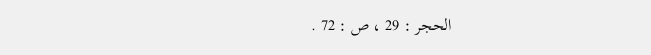الحجر : 29 ، ص : 72 .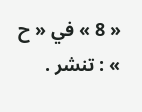« 8 » في « ح » : تنشر .